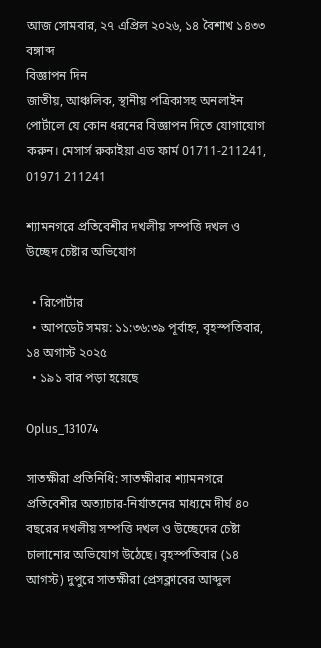আজ সোমবার, ২৭ এপ্রিল ২০২৬, ১৪ বৈশাখ ১৪৩৩ বঙ্গাব্দ
বিজ্ঞাপন দিন
জাতীয়, আঞ্চলিক, স্থানীয় পত্রিকাসহ অনলাইন পোর্টালে যে কোন ধরনের বিজ্ঞাপন দিতে যোগাযোগ করুন। মেসার্স রুকাইয়া এড ফার্ম 01711-211241, 01971 211241

শ্যামনগরে প্রতিবেশীর দখলীয় সম্পত্তি দখল ও উচ্ছেদ চেষ্টার অভিযোগ

  • রিপোর্টার
  • আপডেট সময়: ১১:৩৬:৩৯ পূর্বাহ্ন, বৃহস্পতিবার, ১৪ অগাস্ট ২০২৫
  • ১৯১ বার পড়া হয়েছে

Oplus_131074

সাতক্ষীরা প্রতিনিধি: সাতক্ষীরার শ্যামনগরে প্রতিবেশীর অত্যাচার-নির্যাতনের মাধ্যমে দীর্ঘ ৪০ বছরের দখলীয় সম্পত্তি দখল ও উচ্ছেদের চেষ্টা চালানোর অভিযোগ উঠেছে। বৃহস্পতিবার (১৪ আগস্ট) দুপুরে সাতক্ষীরা প্রেসক্লাবের আব্দুল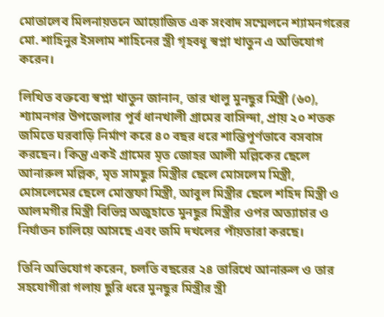মোতালেব মিলনায়তনে আয়োজিত এক সংবাদ সম্মেলনে শ্যামনগরের মো. শাহিনুর ইসলাম শাহিনের স্ত্রী গৃহবধূ স্বপ্না খাতুন এ অভিযোগ করেন।

লিখিত বক্তব্যে স্বপ্না খাতুন জানান, তার খালু মুনছুর মিস্ত্রী (৬০), শ্যামনগর উপজেলার পূর্ব ধানখালী গ্রামের বাসিন্দা, প্রায় ২০ শতক জমিতে ঘরবাড়ি নির্মাণ করে ৪০ বছর ধরে শান্তিপূর্ণভাবে বসবাস করছেন। কিন্তু একই গ্রামের মৃত জোহর আলী মল্লিকের ছেলে আনারুল মল্লিক, মৃত সামছুর মিস্ত্রীর ছেলে মোসলেম মিস্ত্রী, মোসলেমের ছেলে মোস্তফা মিস্ত্রী, আবুল মিস্ত্রীর ছেলে শহিদ মিস্ত্রী ও আলমগীর মিস্ত্রী বিভিন্ন অজুহাতে মুনছুর মিস্ত্রীর ওপর অত্যাচার ও নির্যাতন চালিয়ে আসছে এবং জমি দখলের পাঁয়তারা করছে।

তিনি অভিযোগ করেন, চলতি বছরের ২৪ তারিখে আনারুল ও তার সহযোগীরা গলায় ছুরি ধরে মুনছুর মিস্ত্রীর স্ত্রী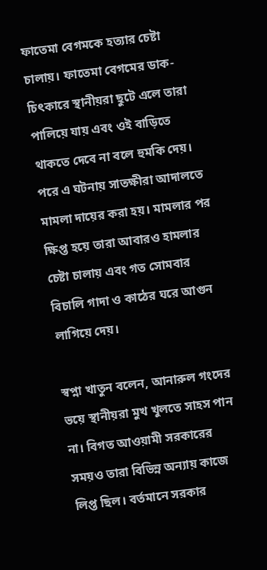ফাতেমা বেগমকে হত্যার চেষ্টা চালায়। ফাতেমা বেগমের ডাক-চিৎকারে স্থানীয়রা ছুটে এলে তারা পালিয়ে যায় এবং ওই বাড়িতে থাকতে দেবে না বলে হুমকি দেয়। পরে এ ঘটনায় সাতক্ষীরা আদালতে মামলা দায়ের করা হয়। মামলার পর ক্ষিপ্ত হয়ে তারা আবারও হামলার চেষ্টা চালায় এবং গত সোমবার বিচালি গাদা ও কাঠের ঘরে আগুন লাগিয়ে দেয়।

স্বপ্না খাতুন বলেন, আনারুল গংদের ভয়ে স্থানীয়রা মুখ খুলতে সাহস পান না। বিগত আওয়ামী সরকারের সময়ও তারা বিভিন্ন অন্যায় কাজে লিপ্ত ছিল। বর্তমানে সরকার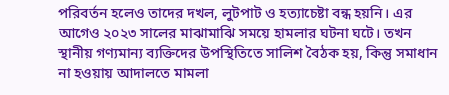পরিবর্তন হলেও তাদের দখল, লুটপাট ও হত্যাচেষ্টা বন্ধ হয়নি। এর আগেও ২০২৩ সালের মাঝামাঝি সময়ে হামলার ঘটনা ঘটে। তখন স্থানীয় গণ্যমান্য ব্যক্তিদের উপস্থিতিতে সালিশ বৈঠক হয়, কিন্তু সমাধান না হওয়ায় আদালতে মামলা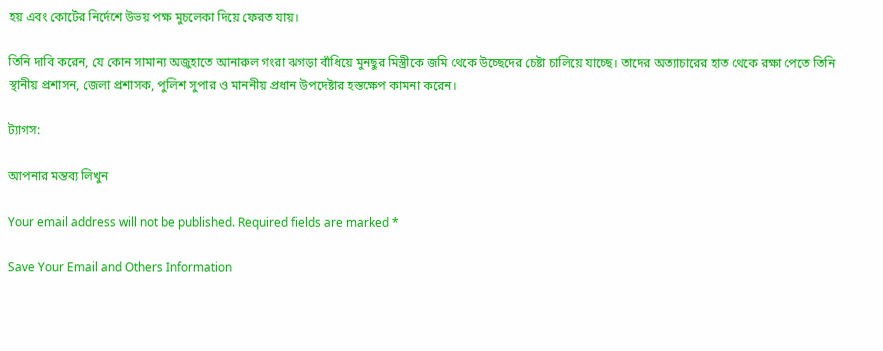হয় এবং কোর্টের নির্দেশে উভয় পক্ষ মুচলেকা দিয়ে ফেরত যায়।

তিনি দাবি করেন, যে কোন সামান্য অজুহাতে আনারুল গংরা ঝগড়া বাঁধিয়ে মুনছুর মিস্ত্রীকে জমি থেকে উচ্ছেদের চেষ্টা চালিয়ে যাচ্ছে। তাদের অত্যাচারের হাত থেকে রক্ষা পেতে তিনি স্থানীয় প্রশাসন, জেলা প্রশাসক, পুলিশ সুপার ও মাননীয় প্রধান উপদেষ্টার হস্তক্ষেপ কামনা করেন।

ট্যাগস:

আপনার মন্তব্য লিখুন

Your email address will not be published. Required fields are marked *

Save Your Email and Others Information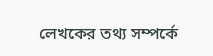লেখকের তথ্য সম্পর্কে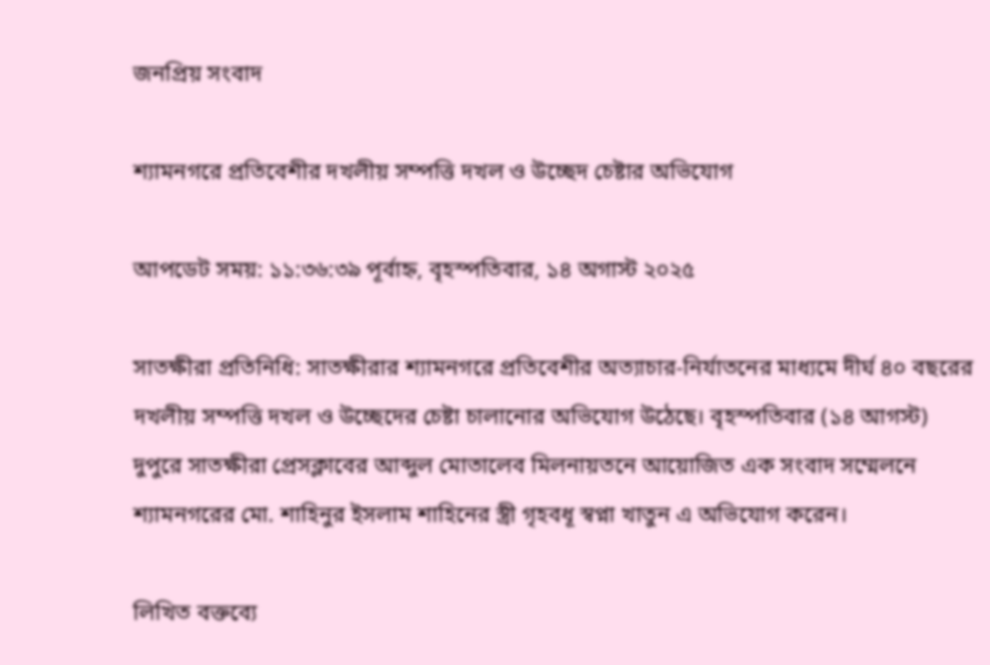জনপ্রিয় সংবাদ

শ্যামনগরে প্রতিবেশীর দখলীয় সম্পত্তি দখল ও উচ্ছেদ চেষ্টার অভিযোগ

আপডেট সময়: ১১:৩৬:৩৯ পূর্বাহ্ন, বৃহস্পতিবার, ১৪ অগাস্ট ২০২৫

সাতক্ষীরা প্রতিনিধি: সাতক্ষীরার শ্যামনগরে প্রতিবেশীর অত্যাচার-নির্যাতনের মাধ্যমে দীর্ঘ ৪০ বছরের দখলীয় সম্পত্তি দখল ও উচ্ছেদের চেষ্টা চালানোর অভিযোগ উঠেছে। বৃহস্পতিবার (১৪ আগস্ট) দুপুরে সাতক্ষীরা প্রেসক্লাবের আব্দুল মোতালেব মিলনায়তনে আয়োজিত এক সংবাদ সম্মেলনে শ্যামনগরের মো. শাহিনুর ইসলাম শাহিনের স্ত্রী গৃহবধূ স্বপ্না খাতুন এ অভিযোগ করেন।

লিখিত বক্তব্যে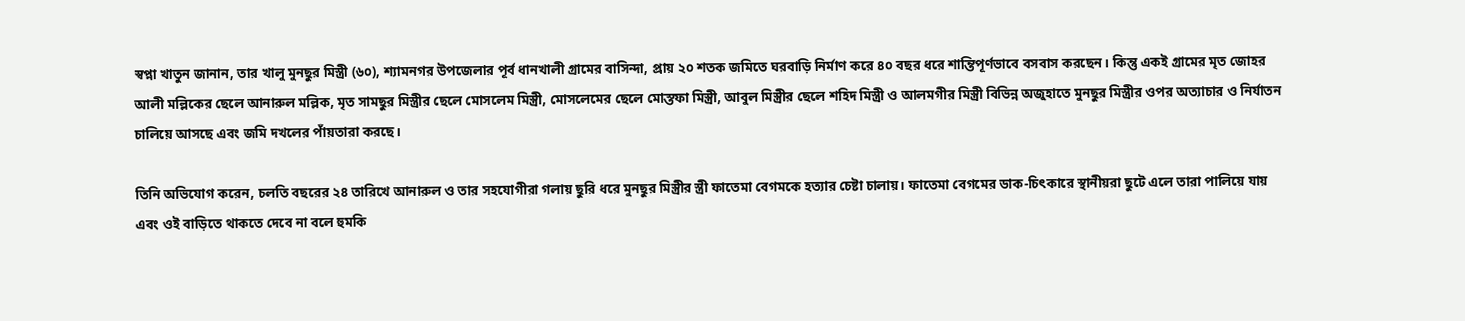স্বপ্না খাতুন জানান, তার খালু মুনছুর মিস্ত্রী (৬০), শ্যামনগর উপজেলার পূর্ব ধানখালী গ্রামের বাসিন্দা, প্রায় ২০ শতক জমিতে ঘরবাড়ি নির্মাণ করে ৪০ বছর ধরে শান্তিপূর্ণভাবে বসবাস করছেন। কিন্তু একই গ্রামের মৃত জোহর আলী মল্লিকের ছেলে আনারুল মল্লিক, মৃত সামছুর মিস্ত্রীর ছেলে মোসলেম মিস্ত্রী, মোসলেমের ছেলে মোস্তফা মিস্ত্রী, আবুল মিস্ত্রীর ছেলে শহিদ মিস্ত্রী ও আলমগীর মিস্ত্রী বিভিন্ন অজুহাতে মুনছুর মিস্ত্রীর ওপর অত্যাচার ও নির্যাতন চালিয়ে আসছে এবং জমি দখলের পাঁয়তারা করছে।

তিনি অভিযোগ করেন, চলতি বছরের ২৪ তারিখে আনারুল ও তার সহযোগীরা গলায় ছুরি ধরে মুনছুর মিস্ত্রীর স্ত্রী ফাতেমা বেগমকে হত্যার চেষ্টা চালায়। ফাতেমা বেগমের ডাক-চিৎকারে স্থানীয়রা ছুটে এলে তারা পালিয়ে যায় এবং ওই বাড়িতে থাকতে দেবে না বলে হুমকি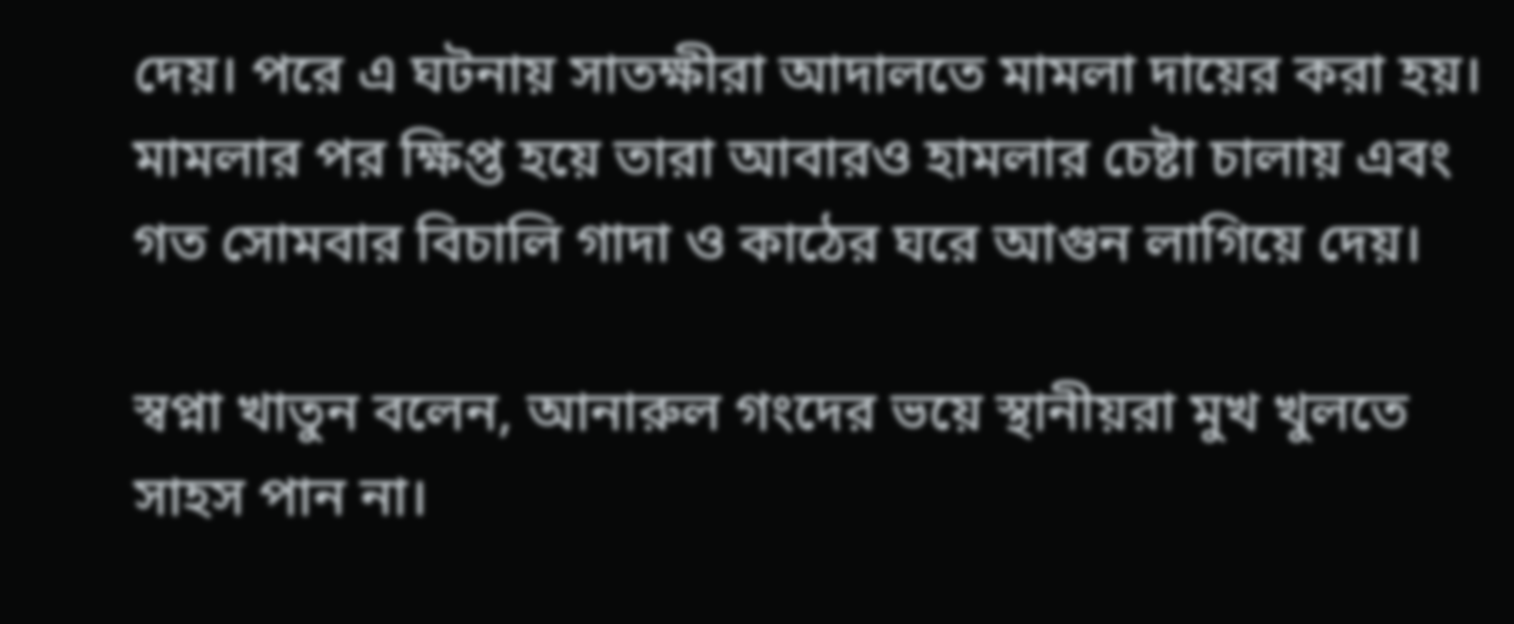দেয়। পরে এ ঘটনায় সাতক্ষীরা আদালতে মামলা দায়ের করা হয়। মামলার পর ক্ষিপ্ত হয়ে তারা আবারও হামলার চেষ্টা চালায় এবং গত সোমবার বিচালি গাদা ও কাঠের ঘরে আগুন লাগিয়ে দেয়।

স্বপ্না খাতুন বলেন, আনারুল গংদের ভয়ে স্থানীয়রা মুখ খুলতে সাহস পান না।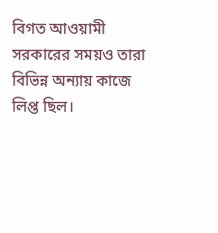বিগত আওয়ামী সরকারের সময়ও তারা বিভিন্ন অন্যায় কাজে লিপ্ত ছিল।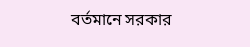বর্তমানে সরকার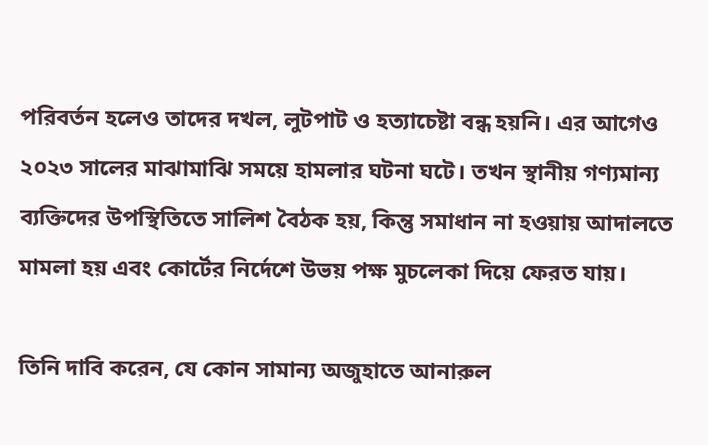পরিবর্তন হলেও তাদের দখল, লুটপাট ও হত্যাচেষ্টা বন্ধ হয়নি। এর আগেও ২০২৩ সালের মাঝামাঝি সময়ে হামলার ঘটনা ঘটে। তখন স্থানীয় গণ্যমান্য ব্যক্তিদের উপস্থিতিতে সালিশ বৈঠক হয়, কিন্তু সমাধান না হওয়ায় আদালতে মামলা হয় এবং কোর্টের নির্দেশে উভয় পক্ষ মুচলেকা দিয়ে ফেরত যায়।

তিনি দাবি করেন, যে কোন সামান্য অজুহাতে আনারুল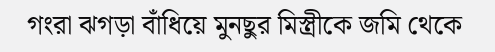গংরা ঝগড়া বাঁধিয়ে মুনছুর মিস্ত্রীকে জমি থেকে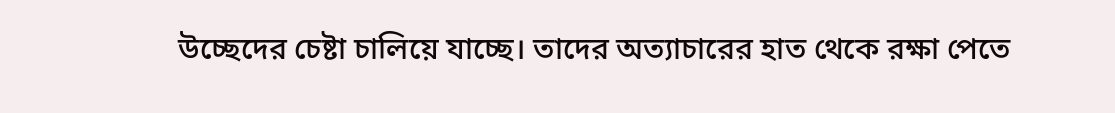উচ্ছেদের চেষ্টা চালিয়ে যাচ্ছে। তাদের অত্যাচারের হাত থেকে রক্ষা পেতে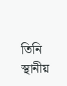তিনি স্থানীয়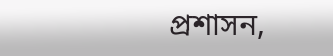প্রশাসন,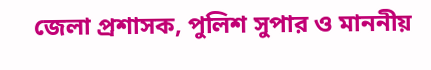জেলা প্রশাসক, পুলিশ সুপার ও মাননীয়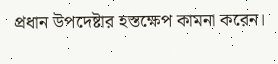প্রধান উপদেষ্টার হস্তক্ষেপ কামনা করেন।